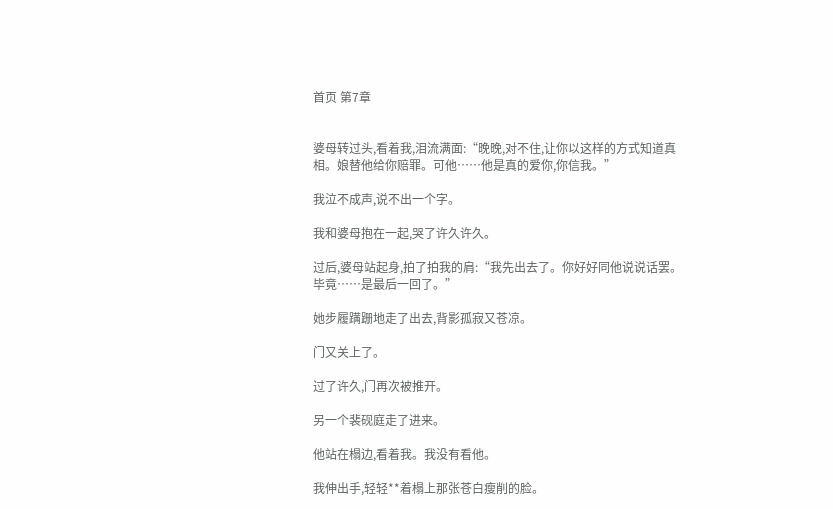首页 第7章


婆母转过头,看着我,泪流满面:“晚晚,对不住,让你以这样的方式知道真相。娘替他给你赔罪。可他……他是真的爱你,你信我。”

我泣不成声,说不出一个字。

我和婆母抱在一起,哭了许久许久。

过后,婆母站起身,拍了拍我的肩:“我先出去了。你好好同他说说话罢。毕竟……是最后一回了。”

她步履蹒跚地走了出去,背影孤寂又苍凉。

门又关上了。

过了许久,门再次被推开。

另一个裴砚庭走了进来。

他站在榻边,看着我。我没有看他。

我伸出手,轻轻**着榻上那张苍白瘦削的脸。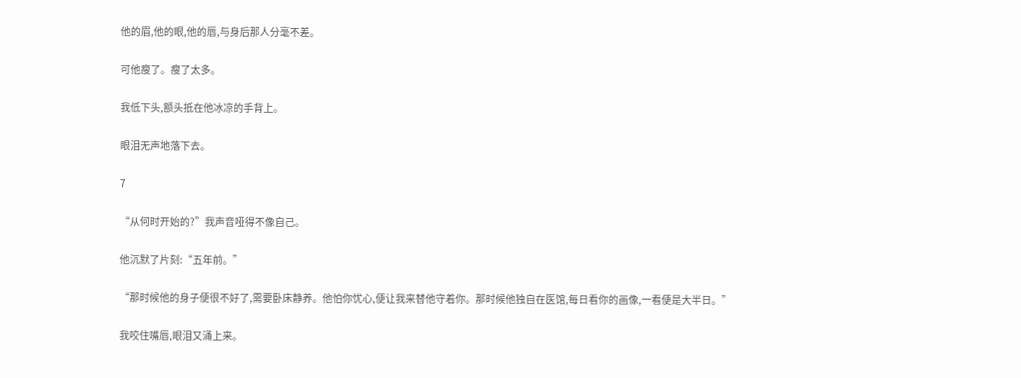他的眉,他的眼,他的唇,与身后那人分毫不差。

可他瘦了。瘦了太多。

我低下头,额头抵在他冰凉的手背上。

眼泪无声地落下去。

7

“从何时开始的?”我声音哑得不像自己。

他沉默了片刻:“五年前。”

“那时候他的身子便很不好了,需要卧床静养。他怕你忧心,便让我来替他守着你。那时候他独自在医馆,每日看你的画像,一看便是大半日。”

我咬住嘴唇,眼泪又涌上来。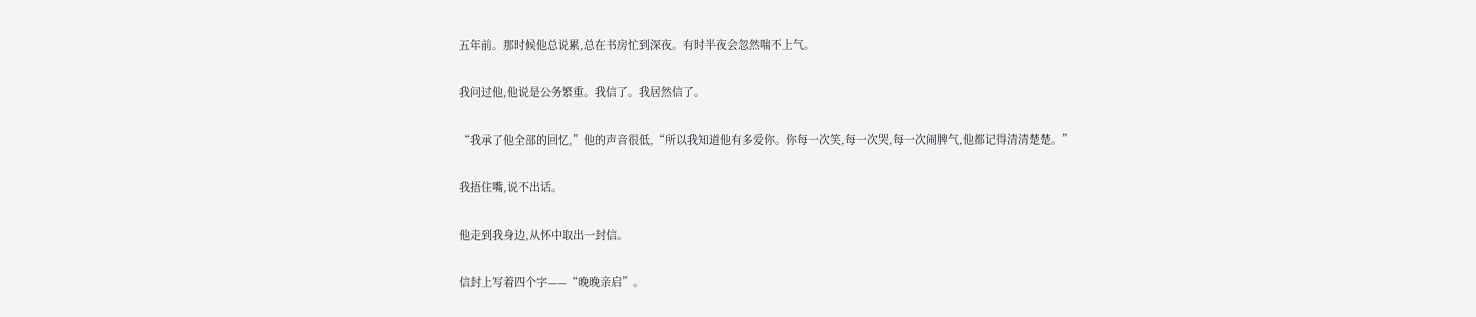五年前。那时候他总说累,总在书房忙到深夜。有时半夜会忽然喘不上气。

我问过他,他说是公务繁重。我信了。我居然信了。

“我承了他全部的回忆,”他的声音很低,“所以我知道他有多爱你。你每一次笑,每一次哭,每一次闹脾气,他都记得清清楚楚。”

我捂住嘴,说不出话。

他走到我身边,从怀中取出一封信。

信封上写着四个字——“晚晚亲启”。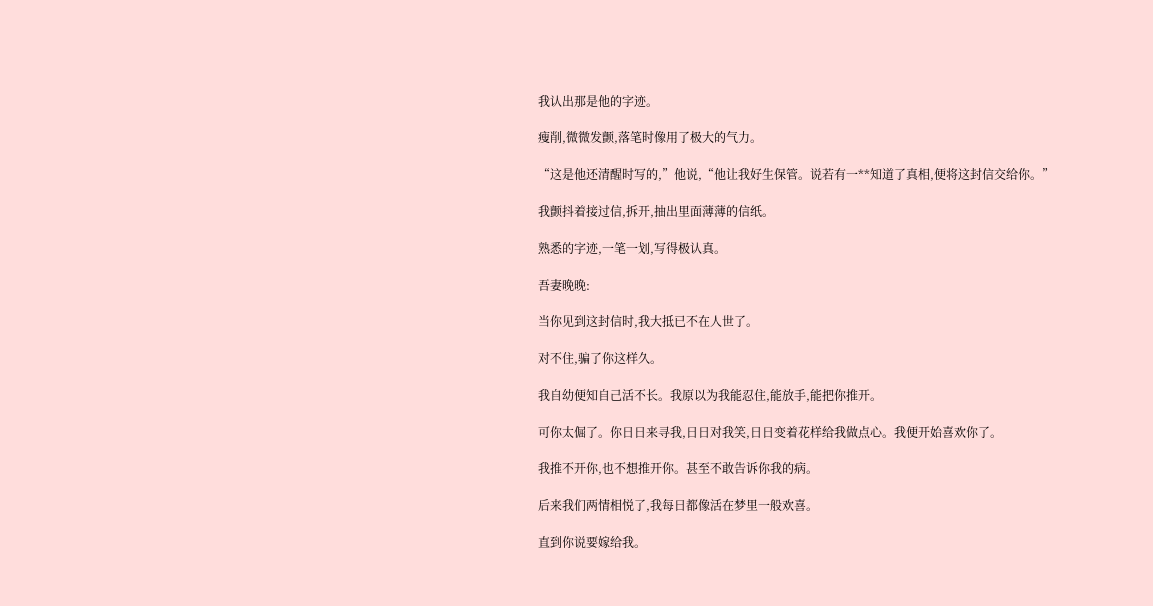我认出那是他的字迹。

瘦削,微微发颤,落笔时像用了极大的气力。

“这是他还清醒时写的,”他说,“他让我好生保管。说若有一**知道了真相,便将这封信交给你。”

我颤抖着接过信,拆开,抽出里面薄薄的信纸。

熟悉的字迹,一笔一划,写得极认真。

吾妻晚晚:

当你见到这封信时,我大抵已不在人世了。

对不住,骗了你这样久。

我自幼便知自己活不长。我原以为我能忍住,能放手,能把你推开。

可你太倔了。你日日来寻我,日日对我笑,日日变着花样给我做点心。我便开始喜欢你了。

我推不开你,也不想推开你。甚至不敢告诉你我的病。

后来我们两情相悦了,我每日都像活在梦里一般欢喜。

直到你说要嫁给我。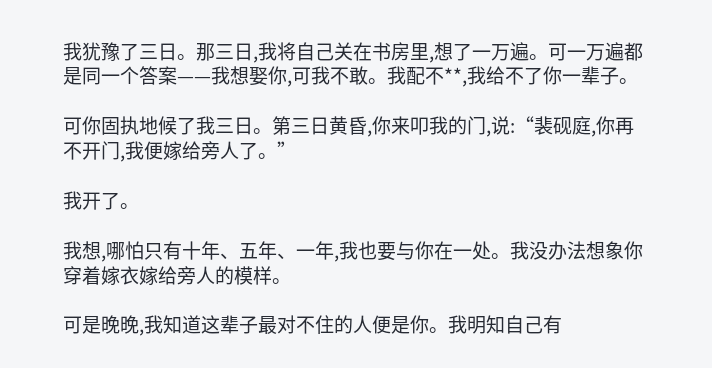我犹豫了三日。那三日,我将自己关在书房里,想了一万遍。可一万遍都是同一个答案——我想娶你,可我不敢。我配不**,我给不了你一辈子。

可你固执地候了我三日。第三日黄昏,你来叩我的门,说:“裴砚庭,你再不开门,我便嫁给旁人了。”

我开了。

我想,哪怕只有十年、五年、一年,我也要与你在一处。我没办法想象你穿着嫁衣嫁给旁人的模样。

可是晚晚,我知道这辈子最对不住的人便是你。我明知自己有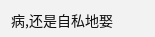病,还是自私地娶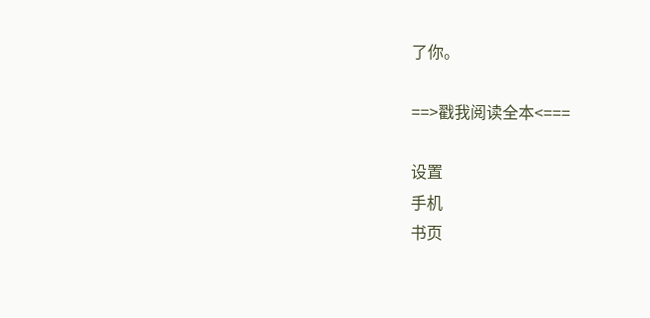了你。

==>戳我阅读全本<===

设置
手机
书页